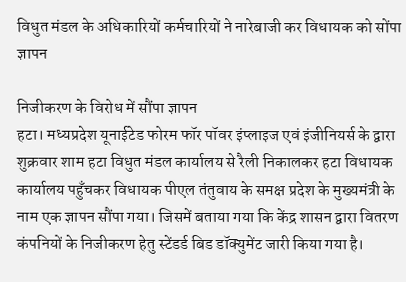विधुत मंडल के अधिकारियों कर्मचारियों ने नारेबाजी कर विधायक को सोंपा ज्ञापन

निजीकरण के विरोध में सौंपा ज्ञापन
हटा। मध्यप्रदेश यूनाईटेड फोरम फॉर पॉवर इंप्लाइज एवं इंजीनियर्स के द्वारा शुक्रवार शाम हटा विधुत मंडल कार्यालय से रैली निकालकर हटा विधायक कार्यालय पहुँचकर विधायक पीएल तंतुवाय के समक्ष प्रदेश के मुख्यमंत्री के नाम एक ज्ञापन सौंपा गया। जिसमें बताया गया कि केंद्र शासन द्वारा वितरण कंपनियों के निजीकरण हेतु स्टेंडर्ड बिड डॉक्युमेंट जारी किया गया है।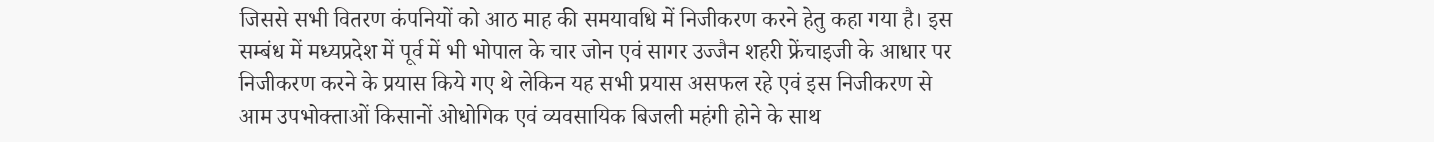जिससे सभी वितरण कंपनियों को आठ माह की समयावधि में निजीकरण करने हेतु कहा गया है। इस सम्बंध में मध्यप्रदेश में पूर्व में भी भोपाल के चार जोन एवं सागर उज्जैन शहरी फ्रेंचाइजी के आधार पर निजीकरण करने के प्रयास किये गए थे लेकिन यह सभी प्रयास असफल रहे एवं इस निजीकरण से आम उपभोक्ताओं किसानों ओधोगिक एवं व्यवसायिक बिजली महंगी होने के साथ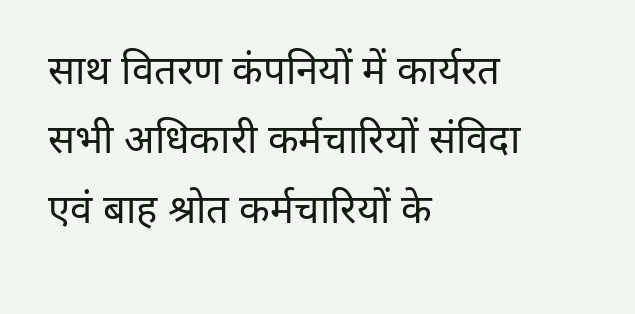साथ वितरण कंपनियों में कार्यरत सभी अधिकारी कर्मचारियों संविदा एवं बाह श्रोत कर्मचारियों के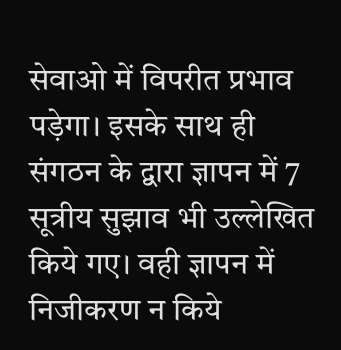सेवाओ में विपरीत प्रभाव पड़ेगा। इसके साथ ही संगठन के द्वारा ज्ञापन में 7 सूत्रीय सुझाव भी उल्लेखित किये गए। वही ज्ञापन में निजीकरण न किये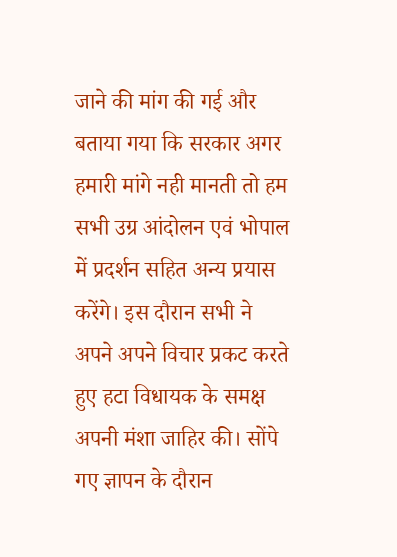जाने की मांग की गई और बताया गया कि सरकार अगर हमारी मांगे नही मानती तो हम सभी उग्र आंदोलन एवं भोपाल में प्रदर्शन सहित अन्य प्रयास करेंगे। इस दौरान सभी ने अपने अपने विचार प्रकट करते हुए हटा विधायक के समक्ष अपनी मंशा जाहिर की। सोंपे गए ज्ञापन के दौरान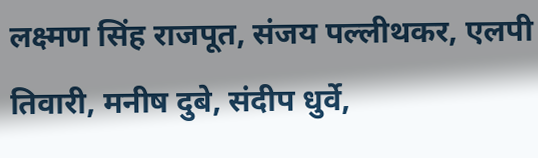लक्ष्मण सिंह राजपूत, संजय पल्लीथकर, एलपी तिवारी, मनीष दुबे, संदीप धुर्वे,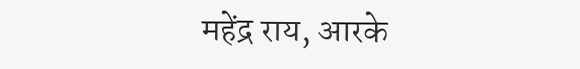महेंद्र राय, आरके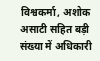विश्वकर्मा, अशोक असाटी सहित बड़ी संख्या में अधिकारी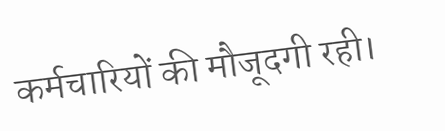कर्मचारियों की मौजूदगी रही।